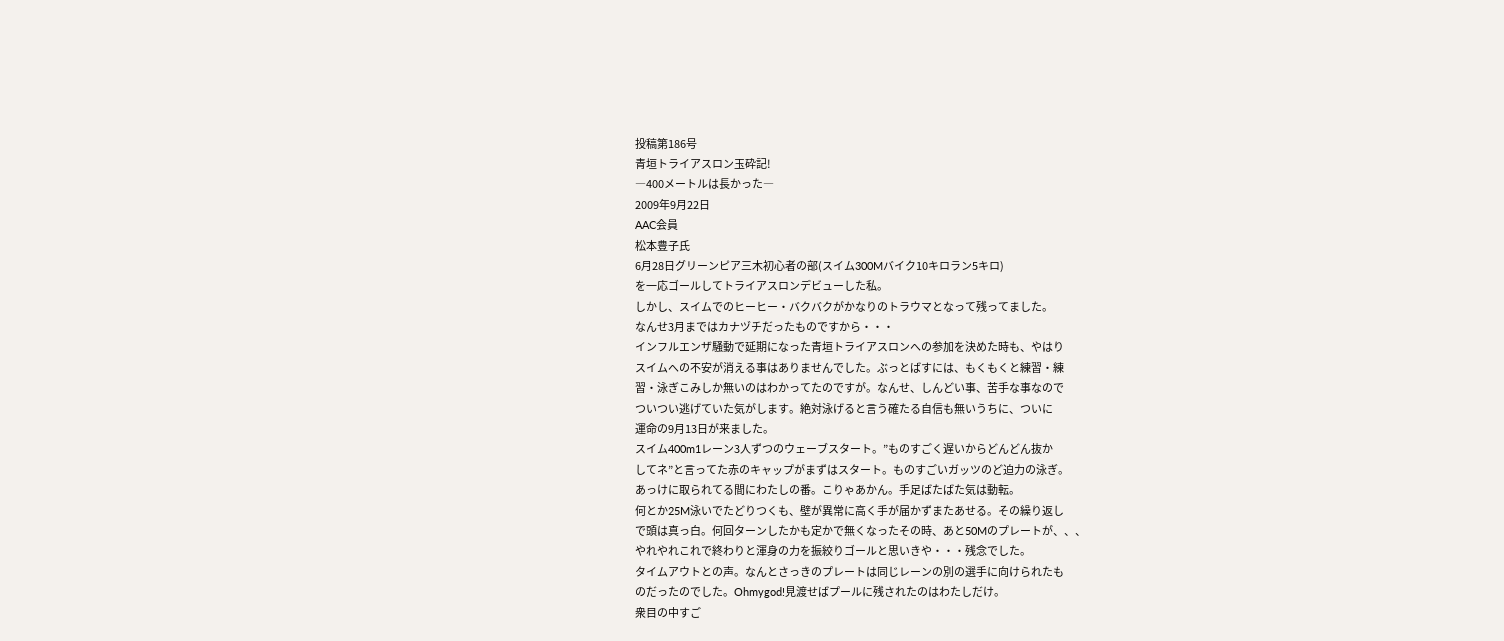投稿第186号
青垣トライアスロン玉砕記!
―400メートルは長かった―
2009年9月22日
AAC会員
松本豊子氏
6月28日グリーンピア三木初心者の部(スイム300Mバイク10キロラン5キロ)
を一応ゴールしてトライアスロンデビューした私。
しかし、スイムでのヒーヒー・バクバクがかなりのトラウマとなって残ってました。
なんせ3月まではカナヅチだったものですから・・・
インフルエンザ騒動で延期になった青垣トライアスロンへの参加を決めた時も、やはり
スイムへの不安が消える事はありませんでした。ぶっとばすには、もくもくと練習・練
習・泳ぎこみしか無いのはわかってたのですが。なんせ、しんどい事、苦手な事なので
ついつい逃げていた気がします。絶対泳げると言う確たる自信も無いうちに、ついに
運命の9月13日が来ました。
スイム400m1レーン3人ずつのウェーブスタート。”ものすごく遅いからどんどん抜か
してネ”と言ってた赤のキャップがまずはスタート。ものすごいガッツのど迫力の泳ぎ。
あっけに取られてる間にわたしの番。こりゃあかん。手足ばたばた気は動転。
何とか25M泳いでたどりつくも、壁が異常に高く手が届かずまたあせる。その繰り返し
で頭は真っ白。何回ターンしたかも定かで無くなったその時、あと50Mのプレートが、、、
やれやれこれで終わりと渾身の力を振絞りゴールと思いきや・・・残念でした。
タイムアウトとの声。なんとさっきのプレートは同じレーンの別の選手に向けられたも
のだったのでした。Ohmygod!見渡せばプールに残されたのはわたしだけ。
衆目の中すご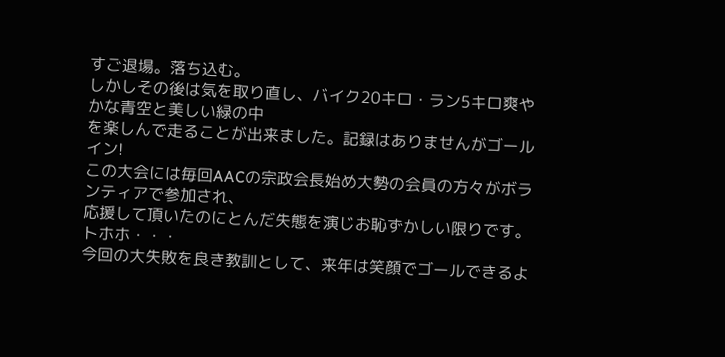すご退場。落ち込む。
しかしその後は気を取り直し、バイク20キロ・ラン5キロ爽やかな青空と美しい緑の中
を楽しんで走ることが出来ました。記録はありませんがゴールイン!
この大会には毎回AACの宗政会長始め大勢の会員の方々がボランティアで参加され、
応援して頂いたのにとんだ失態を演じお恥ずかしい限りです。トホホ・・・
今回の大失敗を良き教訓として、来年は笑顔でゴールできるよ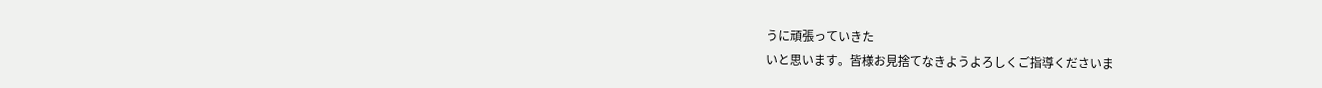うに頑張っていきた
いと思います。皆様お見捨てなきようよろしくご指導くださいま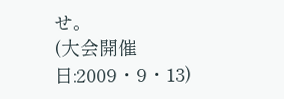せ。
(大会開催日:2009・9・13)